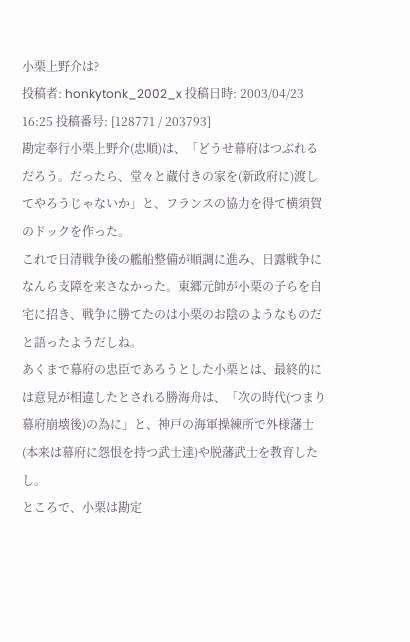小栗上野介は?
投稿者: honkytonk_2002_x 投稿日時: 2003/04/23 16:25 投稿番号: [128771 / 203793]
勘定奉行小栗上野介(忠順)は、「どうせ幕府はつぶれるだろう。だったら、堂々と蔵付きの家を(新政府に)渡してやろうじゃないか」と、フランスの協力を得て横須賀のドックを作った。
これで日清戦争後の艦船整備が順調に進み、日露戦争になんら支障を来さなかった。東郷元帥が小栗の子らを自宅に招き、戦争に勝てたのは小栗のお陰のようなものだと語ったようだしね。
あくまで幕府の忠臣であろうとした小栗とは、最終的には意見が相違したとされる勝海舟は、「次の時代(つまり幕府崩壊後)の為に」と、神戸の海軍操練所で外様藩士(本来は幕府に怨恨を持つ武士達)や脱藩武士を教育したし。
ところで、小栗は勘定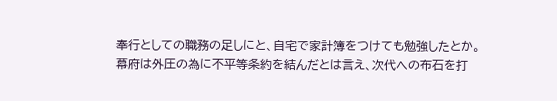奉行としての職務の足しにと、自宅で家計簿をつけても勉強したとか。
幕府は外圧の為に不平等条約を結んだとは言え、次代への布石を打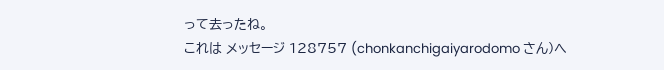って去ったね。
これは メッセージ 128757 (chonkanchigaiyarodomo さん)へ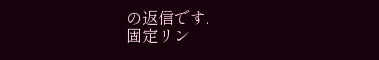の返信です.
固定リン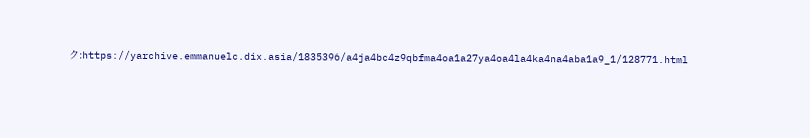ク:https://yarchive.emmanuelc.dix.asia/1835396/a4ja4bc4z9qbfma4oa1a27ya4oa4la4ka4na4aba1a9_1/128771.html